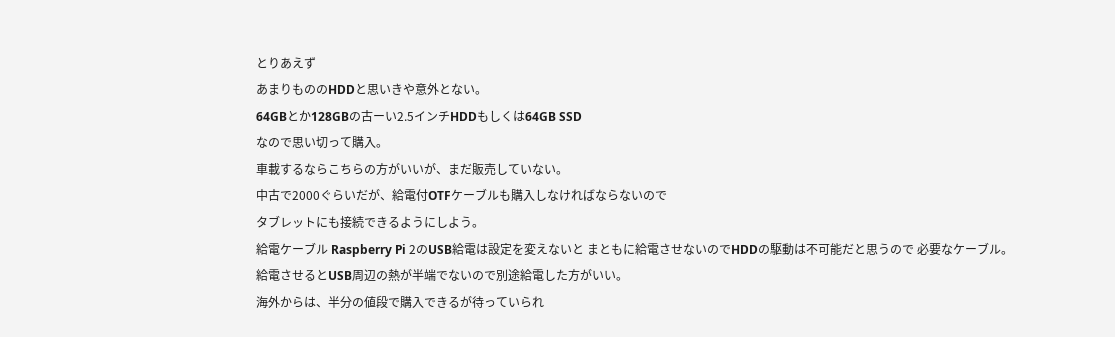とりあえず
あまりもののHDDと思いきや意外とない。
64GBとか128GBの古ーい2.5インチHDDもしくは64GB SSD
なので思い切って購入。
車載するならこちらの方がいいが、まだ販売していない。
中古で2000ぐらいだが、給電付OTFケーブルも購入しなければならないので
タブレットにも接続できるようにしよう。
給電ケーブル Raspberry Pi 2のUSB給電は設定を変えないと まともに給電させないのでHDDの駆動は不可能だと思うので 必要なケーブル。
給電させるとUSB周辺の熱が半端でないので別途給電した方がいい。
海外からは、半分の値段で購入できるが待っていられ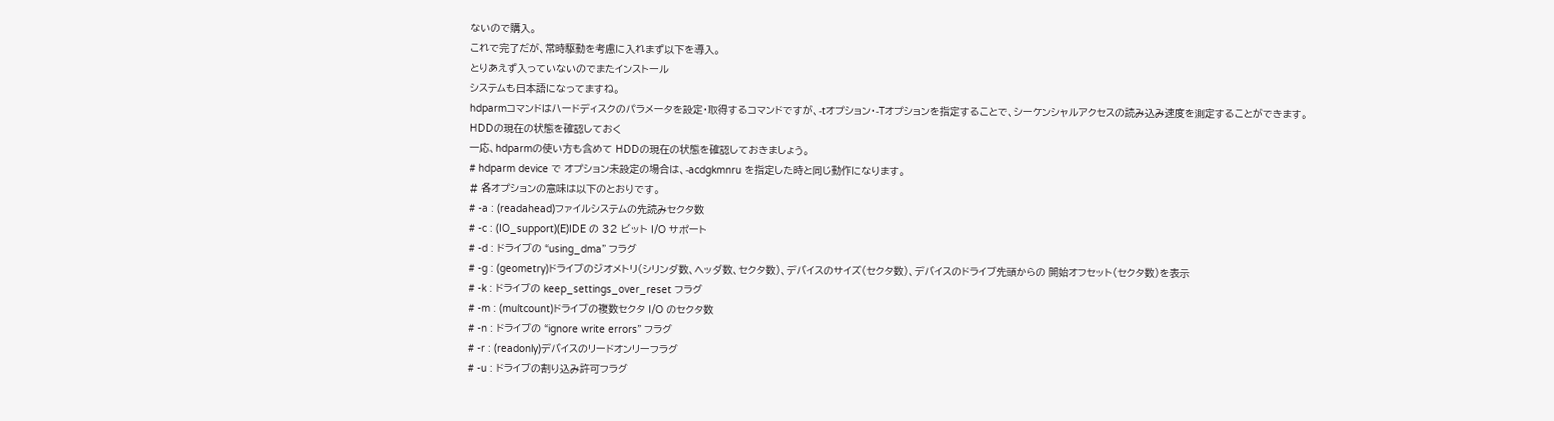ないので購入。
これで完了だが、常時駆動を考慮に入れまず以下を導入。
とりあえず入っていないのでまたインストール
システムも日本語になってますね。
hdparmコマンドはハードディスクのパラメータを設定・取得するコマンドですが、-tオプション・-Tオプションを指定することで、シーケンシャルアクセスの読み込み速度を測定することができます。
HDDの現在の状態を確認しておく
一応、hdparmの使い方も含めて HDDの現在の状態を確認しておきましょう。
# hdparm device で オプション未設定の場合は、-acdgkmnru を指定した時と同じ動作になります。
# 各オプションの意味は以下のとおりです。
# -a : (readahead)ファイルシステムの先読みセクタ数
# -c : (IO_support)(E)IDE の 32 ビット I/O サポート
# -d : ドライブの “using_dma” フラグ
# -g : (geometry)ドライブのジオメトリ(シリンダ数、ヘッダ数、セクタ数)、デバイスのサイズ(セクタ数)、デバイスのドライブ先頭からの 開始オフセット(セクタ数)を表示
# -k : ドライブの keep_settings_over_reset フラグ
# -m : (multcount)ドライブの複数セクタ I/O のセクタ数
# -n : ドライブの “ignore write errors” フラグ
# -r : (readonly)デバイスのリードオンリーフラグ
# -u : ドライブの割り込み許可フラグ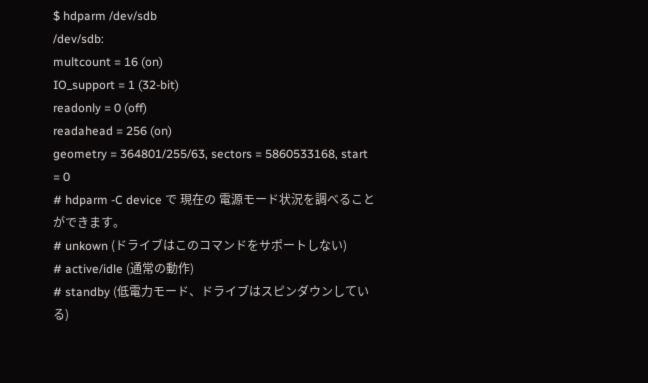$ hdparm /dev/sdb
/dev/sdb:
multcount = 16 (on)
IO_support = 1 (32-bit)
readonly = 0 (off)
readahead = 256 (on)
geometry = 364801/255/63, sectors = 5860533168, start = 0
# hdparm -C device で 現在の 電源モード状況を調べることができます。
# unkown (ドライブはこのコマンドをサポートしない)
# active/idle (通常の動作)
# standby (低電力モード、ドライブはスピンダウンしている)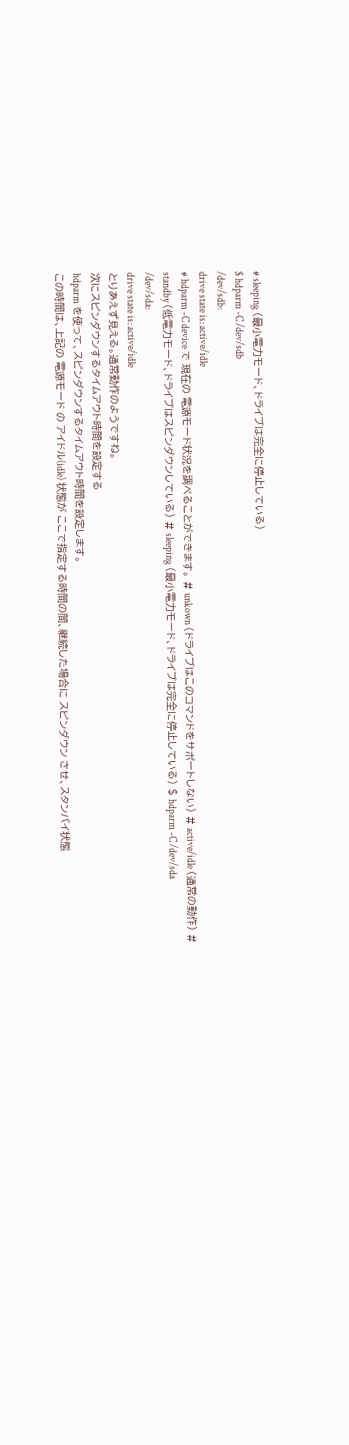# sleeping (最小電力モード、ドライブは完全に停止している)
$ hdparm -C /dev/sdb
/dev/sdb:
drive state is: active/idle
# hdparm -C device で 現在の 電源モード状況を調べることができます。 # unkown (ドライブはこのコマンドをサポートしない) # active/idle (通常の動作) # standby (低電力モード、ドライブはスピンダウンしている) # sleeping (最小電力モード、ドライブは完全に停止している) $ hdparm -C /dev/sda
/dev/sda:
drive state is: active/idle
とりあえず見える。通常動作のようですね。
次にスピンダウンするタイムアウト時間を設定する
hdparm を使って、スピンダウンするタイムアウト時間を設定します。
この時間は、上記の 電源モード の アイドル(idle) 状態が ここで指定する時間の間、継続した場合に スピンダウン させ、スタンバイ状態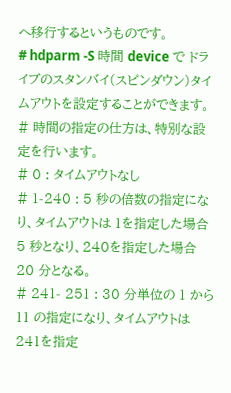へ移行するというものです。
# hdparm -S 時間 device で ドライブのスタンバイ(スピンダウン)タイムアウトを設定することができます。
# 時間の指定の仕方は、特別な設定を行います。
# 0 : タイムアウトなし
# 1-240 : 5 秒の倍数の指定になり、タイムアウトは 1を指定した場合 5 秒となり、240を指定した場合 20 分となる。
# 241- 251 : 30 分単位の 1 から 11 の指定になり、タイムアウトは 241を指定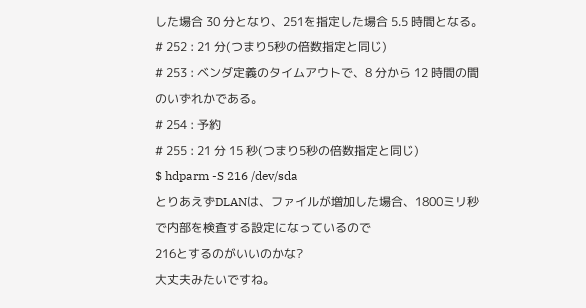した場合 30 分となり、251を指定した場合 5.5 時間となる。
# 252 : 21 分(つまり5秒の倍数指定と同じ)
# 253 : ベンダ定義のタイムアウトで、8 分から 12 時間の間のいずれかである。
# 254 : 予約
# 255 : 21 分 15 秒(つまり5秒の倍数指定と同じ)
$ hdparm -S 216 /dev/sda
とりあえずDLANは、ファイルが増加した場合、1800ミリ秒で内部を検査する設定になっているので
216とするのがいいのかな?
大丈夫みたいですね。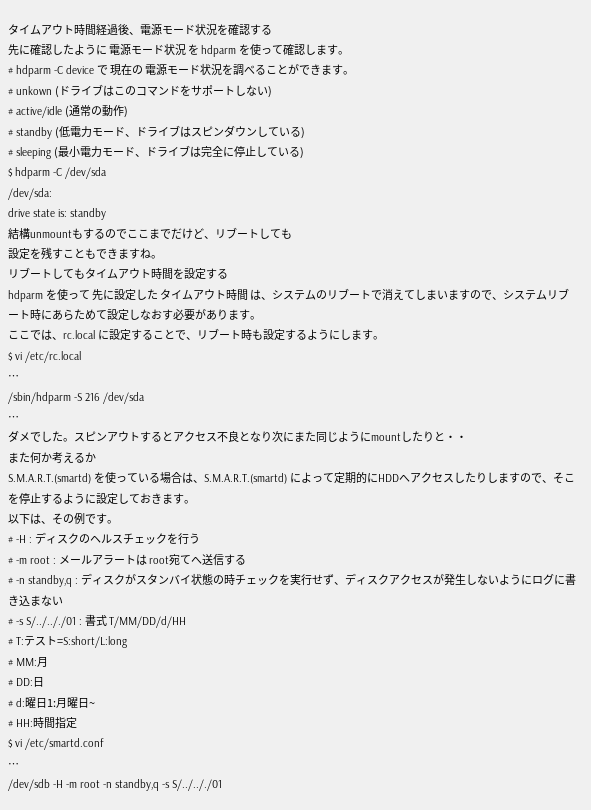タイムアウト時間経過後、電源モード状況を確認する
先に確認したように 電源モード状況 を hdparm を使って確認します。
# hdparm -C device で 現在の 電源モード状況を調べることができます。
# unkown (ドライブはこのコマンドをサポートしない)
# active/idle (通常の動作)
# standby (低電力モード、ドライブはスピンダウンしている)
# sleeping (最小電力モード、ドライブは完全に停止している)
$ hdparm -C /dev/sda
/dev/sda:
drive state is: standby
結構unmountもするのでここまでだけど、リブートしても
設定を残すこともできますね。
リブートしてもタイムアウト時間を設定する
hdparm を使って 先に設定した タイムアウト時間 は、システムのリブートで消えてしまいますので、システムリブート時にあらためて設定しなおす必要があります。
ここでは、rc.local に設定することで、リブート時も設定するようにします。
$ vi /etc/rc.local
…
/sbin/hdparm -S 216 /dev/sda
…
ダメでした。スピンアウトするとアクセス不良となり次にまた同じようにmountしたりと・・
また何か考えるか
S.M.A.R.T.(smartd) を使っている場合は、S.M.A.R.T.(smartd) によって定期的にHDDへアクセスしたりしますので、そこを停止するように設定しておきます。
以下は、その例です。
# -H : ディスクのヘルスチェックを行う
# -m root : メールアラートは root宛てへ送信する
# -n standby,q : ディスクがスタンバイ状態の時チェックを実行せず、ディスクアクセスが発生しないようにログに書き込まない
# -s S/../.././01 : 書式 T/MM/DD/d/HH
# T:テスト=S:short/L:long
# MM:月
# DD:日
# d:曜日1:月曜日~
# HH:時間指定
$ vi /etc/smartd.conf
…
/dev/sdb -H -m root -n standby,q -s S/../.././01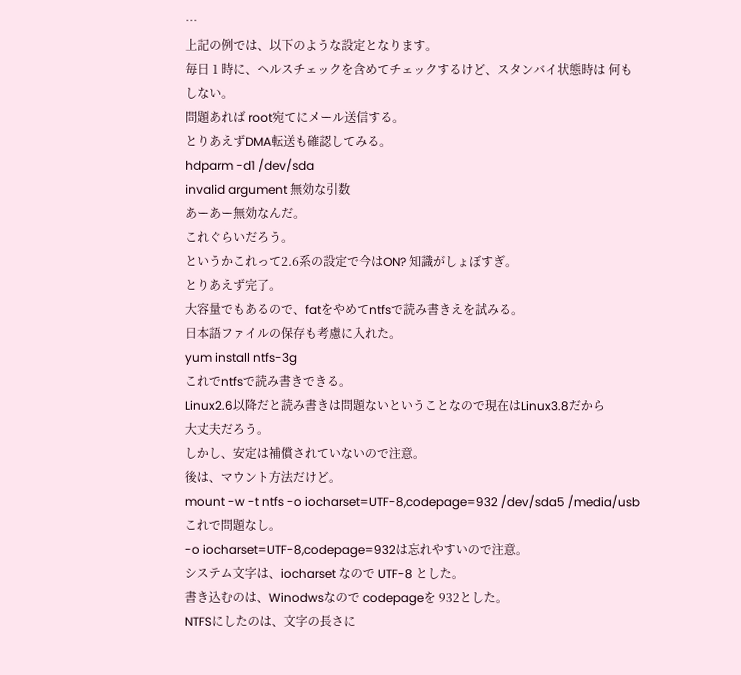…
上記の例では、以下のような設定となります。
毎日 1 時に、ヘルスチェックを含めてチェックするけど、スタンバイ状態時は 何もしない。
問題あれば root宛てにメール送信する。
とりあえずDMA転送も確認してみる。
hdparm -d1 /dev/sda
invalid argument 無効な引数
あーあー無効なんだ。
これぐらいだろう。
というかこれって2.6系の設定で今はON? 知識がしょぼすぎ。
とりあえず完了。
大容量でもあるので、fatをやめてntfsで読み書きえを試みる。
日本語ファイルの保存も考慮に入れた。
yum install ntfs-3g
これでntfsで読み書きできる。
Linux2.6以降だと読み書きは問題ないということなので現在はLinux3.8だから
大丈夫だろう。
しかし、安定は補償されていないので注意。
後は、マウント方法だけど。
mount -w -t ntfs -o iocharset=UTF-8,codepage=932 /dev/sda5 /media/usb
これで問題なし。
-o iocharset=UTF-8,codepage=932は忘れやすいので注意。
システム文字は、iocharset なので UTF-8 とした。
書き込むのは、Winodwsなので codepageを 932とした。
NTFSにしたのは、文字の長さに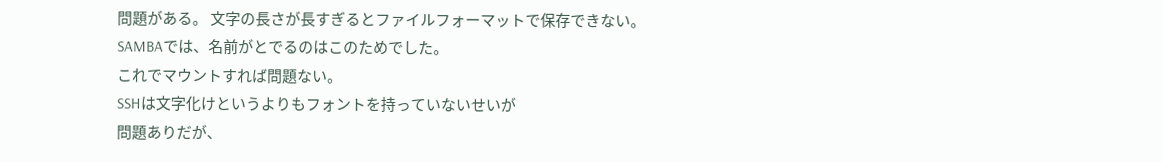問題がある。 文字の長さが長すぎるとファイルフォーマットで保存できない。
SAMBAでは、名前がとでるのはこのためでした。
これでマウントすれば問題ない。
SSHは文字化けというよりもフォントを持っていないせいが
問題ありだが、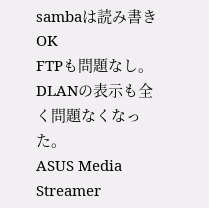sambaは読み書きOK
FTPも問題なし。
DLANの表示も全く問題なくなった。
ASUS Media Streamer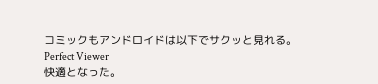コミックもアンドロイドは以下でサクッと見れる。
Perfect Viewer
快適となった。